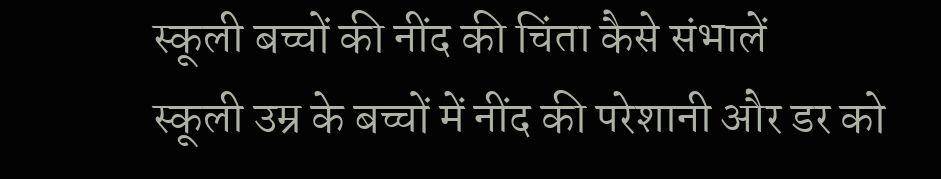स्कूली बच्चों की नींद की चिंता कैसे संभालें
स्कूली उम्र के बच्चों में नींद की परेशानी और डर को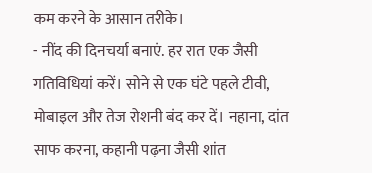कम करने के आसान तरीके।
- नींद की दिनचर्या बनाएं. हर रात एक जैसी गतिविधियां करें। सोने से एक घंटे पहले टीवी, मोबाइल और तेज रोशनी बंद कर दें। नहाना, दांत साफ करना, कहानी पढ़ना जैसी शांत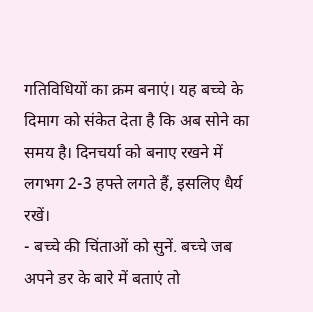गतिविधियों का क्रम बनाएं। यह बच्चे के दिमाग को संकेत देता है कि अब सोने का समय है। दिनचर्या को बनाए रखने में लगभग 2-3 हफ्ते लगते हैं, इसलिए धैर्य रखें।
- बच्चे की चिंताओं को सुनें. बच्चे जब अपने डर के बारे में बताएं तो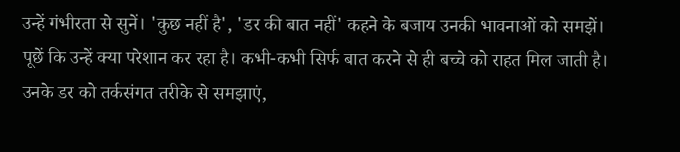उन्हें गंभीरता से सुनें। 'कुछ नहीं है', 'डर की बात नहीं' कहने के बजाय उनकी भावनाओं को समझें। पूछें कि उन्हें क्या परेशान कर रहा है। कभी-कभी सिर्फ बात करने से ही बच्चे को राहत मिल जाती है। उनके डर को तर्कसंगत तरीके से समझाएं,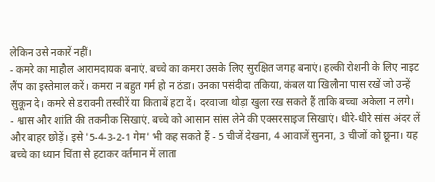लेकिन उसे नकारें नहीं।
- कमरे का माहौल आरामदायक बनाएं. बच्चे का कमरा उसके लिए सुरक्षित जगह बनाएं। हल्की रोशनी के लिए नाइट लैंप का इस्तेमाल करें। कमरा न बहुत गर्म हो न ठंडा। उनका पसंदीदा तकिया, कंबल या खिलौना पास रखें जो उन्हें सुकून दे। कमरे से डरावनी तस्वीरें या किताबें हटा दें। दरवाजा थोड़ा खुला रख सकते हैं ताकि बच्चा अकेला न लगे।
- श्वास और शांति की तकनीक सिखाएं. बच्चे को आसान सांस लेने की एक्सरसाइज सिखाएं। धीरे-धीरे सांस अंदर लें और बाहर छोड़ें। इसे '5-4-3-2-1 गेम' भी कह सकते हैं - 5 चीजें देखना, 4 आवाजें सुनना, 3 चीजों को छूना। यह बच्चे का ध्यान चिंता से हटाकर वर्तमान में लाता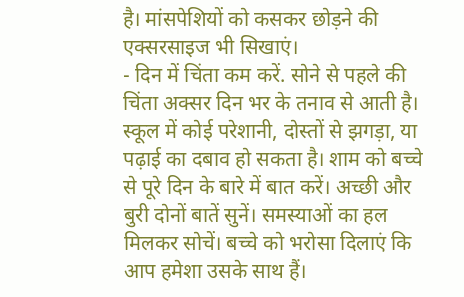है। मांसपेशियों को कसकर छोड़ने की एक्सरसाइज भी सिखाएं।
- दिन में चिंता कम करें. सोने से पहले की चिंता अक्सर दिन भर के तनाव से आती है। स्कूल में कोई परेशानी, दोस्तों से झगड़ा, या पढ़ाई का दबाव हो सकता है। शाम को बच्चे से पूरे दिन के बारे में बात करें। अच्छी और बुरी दोनों बातें सुनें। समस्याओं का हल मिलकर सोचें। बच्चे को भरोसा दिलाएं कि आप हमेशा उसके साथ हैं।